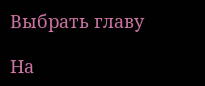Выбрать главу

На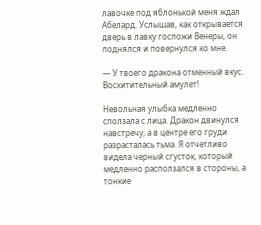лавочке под яблонькой меня ждал Абелард. Услышав, как открывается дверь в лавку госпожи Венеры, он поднялся и повернулся ко мне.

— У твоего дракона отменный вкус. Восхитительный амулет!

Невольная улыбка медленно сползала с лица. Дракон двинулся навстречу, а в центре его груди разрасталась тьма. Я отчетливо видела черный сгусток, который медленно расползался в стороны, а тонкие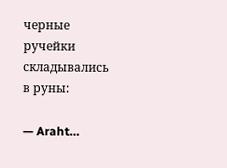черные ручейки складывались в руны:

— Araht…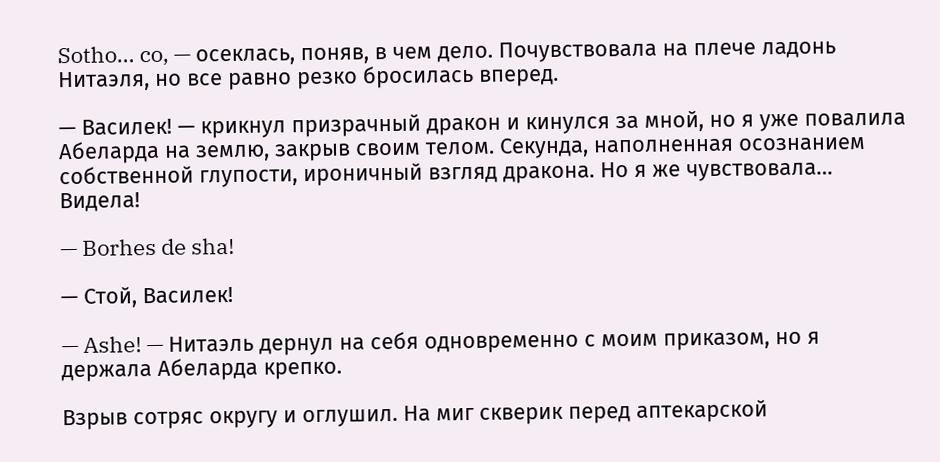Sotho… co, — осеклась, поняв, в чем дело. Почувствовала на плече ладонь Нитаэля, но все равно резко бросилась вперед.

— Василек! — крикнул призрачный дракон и кинулся за мной, но я уже повалила Абеларда на землю, закрыв своим телом. Секунда, наполненная осознанием собственной глупости, ироничный взгляд дракона. Но я же чувствовала… Видела!

— Borhes de sha!

— Стой, Василек!

— Ashe! — Нитаэль дернул на себя одновременно с моим приказом, но я держала Абеларда крепко.

Взрыв сотряс округу и оглушил. На миг скверик перед аптекарской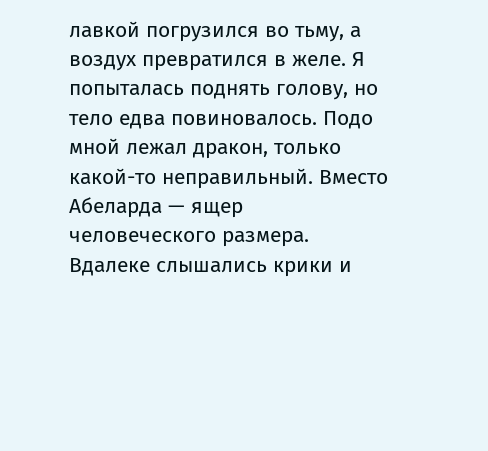лавкой погрузился во тьму, а воздух превратился в желе. Я попыталась поднять голову, но тело едва повиновалось. Подо мной лежал дракон, только какой-то неправильный. Вместо Абеларда — ящер человеческого размера. Вдалеке слышались крики и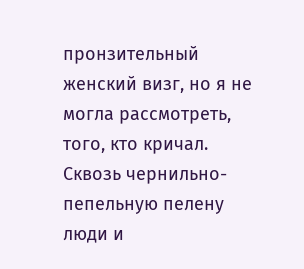пронзительный женский визг, но я не могла рассмотреть, того, кто кричал. Сквозь чернильно-пепельную пелену люди и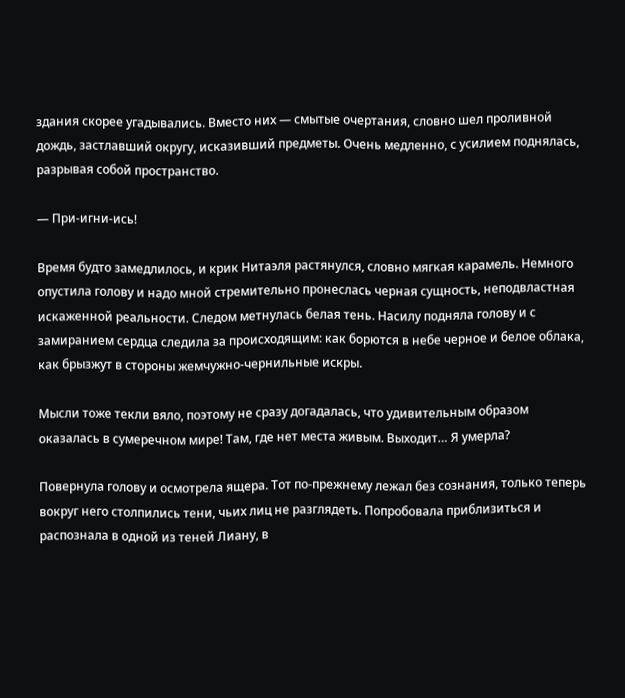здания скорее угадывались. Вместо них — смытые очертания, словно шел проливной дождь, застлавший округу, исказивший предметы. Очень медленно, с усилием поднялась, разрывая собой пространство.

— При-игни-ись!

Время будто замедлилось, и крик Нитаэля растянулся, словно мягкая карамель. Немного опустила голову и надо мной стремительно пронеслась черная сущность, неподвластная искаженной реальности. Следом метнулась белая тень. Насилу подняла голову и с замиранием сердца следила за происходящим: как борются в небе черное и белое облака, как брызжут в стороны жемчужно-чернильные искры.

Мысли тоже текли вяло, поэтому не сразу догадалась, что удивительным образом оказалась в сумеречном мире! Там, где нет места живым. Выходит… Я умерла?

Повернула голову и осмотрела ящера. Тот по-прежнему лежал без сознания, только теперь вокруг него столпились тени, чьих лиц не разглядеть. Попробовала приблизиться и распознала в одной из теней Лиану, в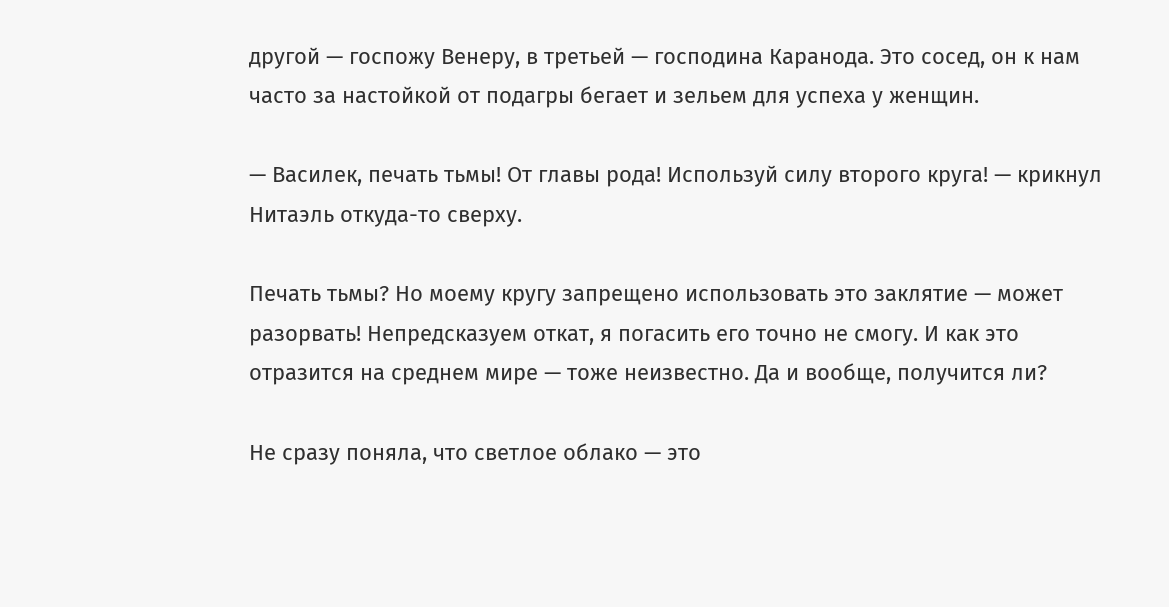другой — госпожу Венеру, в третьей — господина Каранода. Это сосед, он к нам часто за настойкой от подагры бегает и зельем для успеха у женщин.

— Василек, печать тьмы! От главы рода! Используй силу второго круга! — крикнул Нитаэль откуда-то сверху.

Печать тьмы? Но моему кругу запрещено использовать это заклятие — может разорвать! Непредсказуем откат, я погасить его точно не смогу. И как это отразится на среднем мире — тоже неизвестно. Да и вообще, получится ли?

Не сразу поняла, что светлое облако — это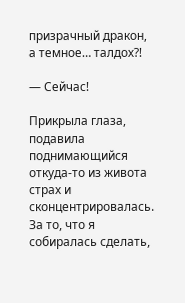призрачный дракон, а темное… талдох?!

— Сейчас!

Прикрыла глаза, подавила поднимающийся откуда-то из живота страх и сконцентрировалась. За то, что я собиралась сделать,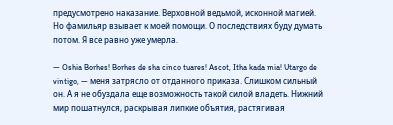предусмотрено наказание. Верховной ведьмой, исконной магией. Но фамильяр взывает к моей помощи. О последствиях буду думать потом. Я все равно уже умерла.

— Oshia Borhes! Borhes de sha cinco tuares! Ascot, Itha kada mia! Utargo de vintigo, — меня затрясло от отданного приказа. Слишком сильный он. А я не обуздала еще возможность такой силой владеть. Нижний мир пошатнулся, раскрывая липкие объятия, растягивая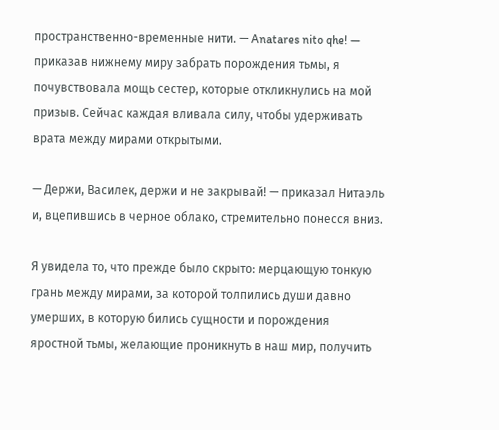пространственно-временные нити. — Anatares nito qhe! — приказав нижнему миру забрать порождения тьмы, я почувствовала мощь сестер, которые откликнулись на мой призыв. Сейчас каждая вливала силу, чтобы удерживать врата между мирами открытыми.

— Держи, Василек, держи и не закрывай! — приказал Нитаэль и, вцепившись в черное облако, стремительно понесся вниз.

Я увидела то, что прежде было скрыто: мерцающую тонкую грань между мирами, за которой толпились души давно умерших, в которую бились сущности и порождения яростной тьмы, желающие проникнуть в наш мир, получить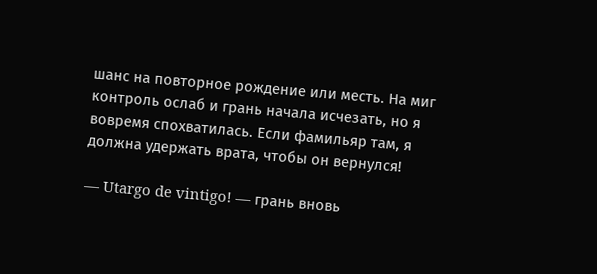шанс на повторное рождение или месть. На миг контроль ослаб и грань начала исчезать, но я вовремя спохватилась. Если фамильяр там, я должна удержать врата, чтобы он вернулся!

— Utargo de vintigo! — грань вновь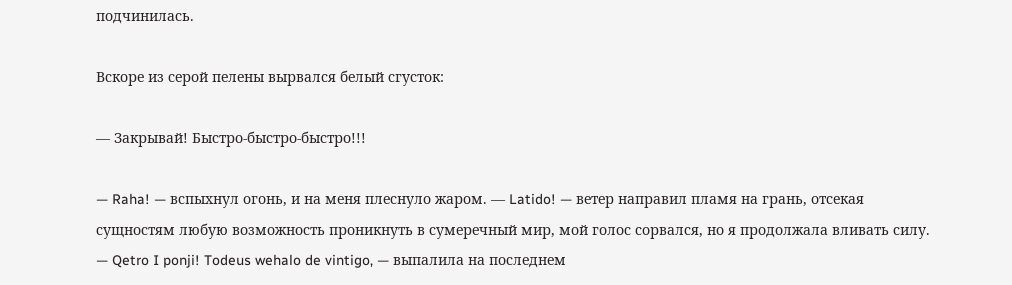подчинилась.

Вскоре из серой пелены вырвался белый сгусток:

— Закрывай! Быстро-быстро-быстро!!!

— Raha! — вспыхнул огонь, и на меня плеснуло жаром. — Latido! — ветер направил пламя на грань, отсекая сущностям любую возможность проникнуть в сумеречный мир, мой голос сорвался, но я продолжала вливать силу. — Qetro I ponji! Todeus wehalo de vintigo, — выпалила на последнем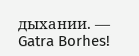дыхании. — Gatra Borhes!